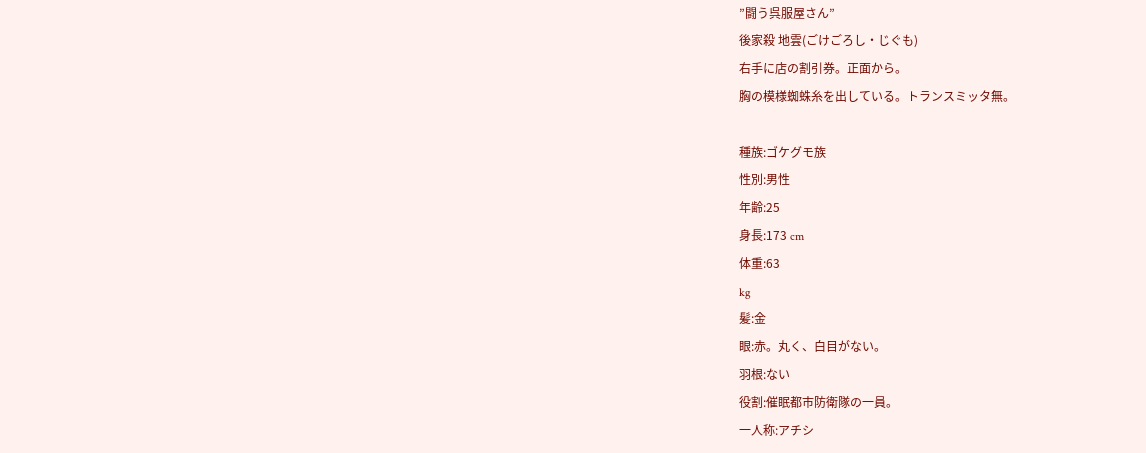”闘う呉服屋さん”
後家殺 地雲(ごけごろし・じぐも)
右手に店の割引券。正面から。
胸の模様蜘蛛糸を出している。トランスミッタ無。

種族:ゴケグモ族
性別:男性
年齢:25
身長:173 cm
体重:63
kg
髪:金
眼:赤。丸く、白目がない。
羽根:ない
役割:催眠都市防衛隊の一員。
一人称:アチシ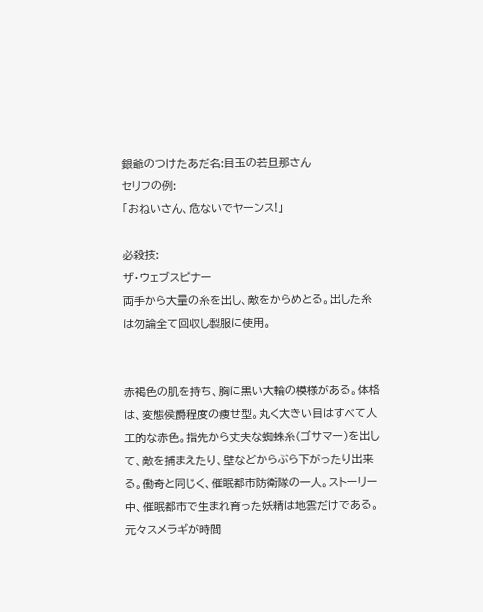銀爺のつけたあだ名:目玉の若旦那さん
セリフの例:
「おねいさん、危ないでヤーンス!」

必殺技:
ザ・ウェブスピナー
両手から大量の糸を出し、敵をからめとる。出した糸は勿論全て回収し製服に使用。


赤褐色の肌を持ち、胸に黒い大輪の模様がある。体格は、変態侯爵程度の痩せ型。丸く大きい目はすべて人工的な赤色。指先から丈夫な蜘蛛糸(ゴサマー)を出して、敵を捕まえたり、壁などからぶら下がったり出来る。働奇と同じく、催眠都市防衛隊の一人。ストーリー中、催眠都市で生まれ育った妖精は地雲だけである。
元々スメラギが時間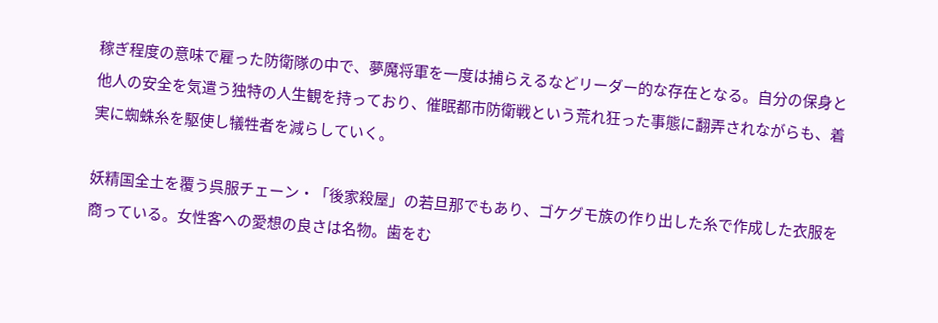稼ぎ程度の意味で雇った防衛隊の中で、夢魔将軍を一度は捕らえるなどリーダー的な存在となる。自分の保身と他人の安全を気遣う独特の人生観を持っており、催眠都市防衛戦という荒れ狂った事態に翻弄されながらも、着実に蜘蛛糸を駆使し犠牲者を減らしていく。

妖精国全土を覆う呉服チェーン・「後家殺屋」の若旦那でもあり、ゴケグモ族の作り出した糸で作成した衣服を商っている。女性客への愛想の良さは名物。歯をむ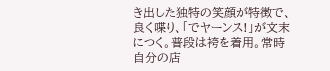き出した独特の笑顔が特徴で、良く喋り、「でヤーンス!」が文末につく。普段は袴を着用。常時自分の店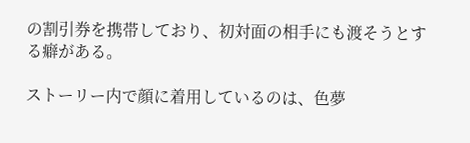の割引券を携帯しており、初対面の相手にも渡そうとする癖がある。

ストーリー内で顔に着用しているのは、色夢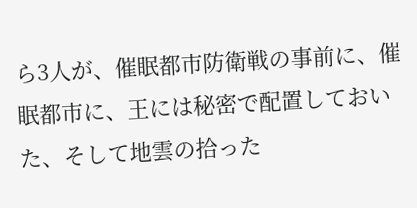ら3人が、催眠都市防衛戦の事前に、催眠都市に、王には秘密で配置しておいた、そして地雲の拾った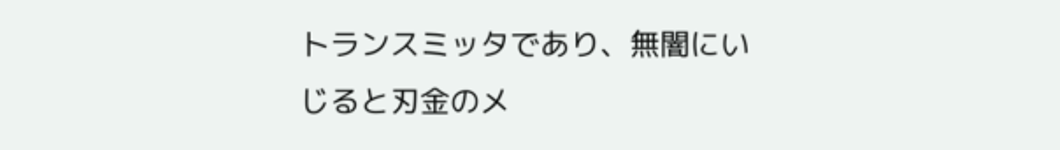トランスミッタであり、無闇にいじると刃金のメ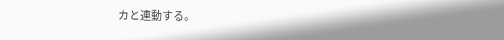カと連動する。